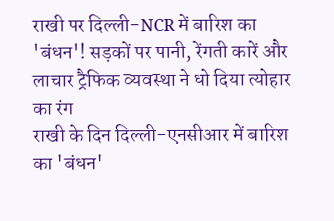राखी पर दिल्ली-NCR में बारिश का 'बंधन'! सड़कों पर पानी, रेंगती कारें और लाचार ट्रैफिक व्यवस्था ने धो दिया त्योहार का रंग
राखी के दिन दिल्ली-एनसीआर में बारिश का 'बंधन'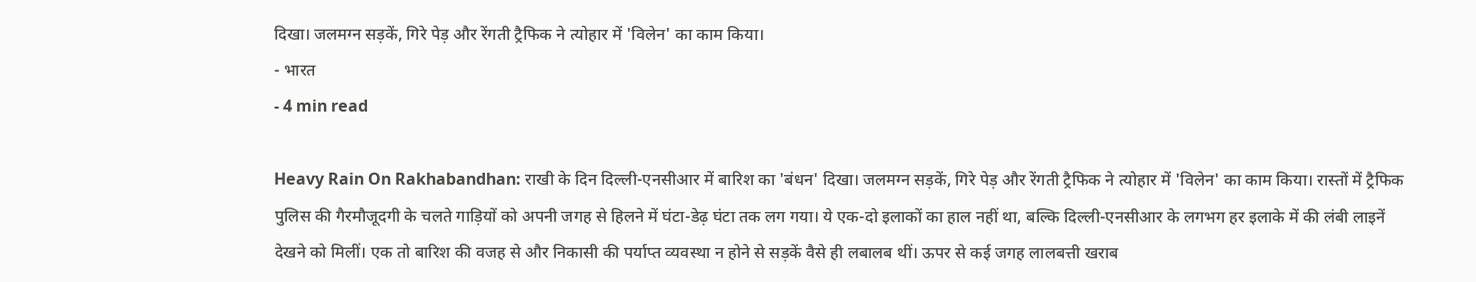दिखा। जलमग्न सड़कें, गिरे पेड़ और रेंगती ट्रैफिक ने त्योहार में 'विलेन' का काम किया।
- भारत
- 4 min read

Heavy Rain On Rakhabandhan: राखी के दिन दिल्ली-एनसीआर में बारिश का 'बंधन' दिखा। जलमग्न सड़कें, गिरे पेड़ और रेंगती ट्रैफिक ने त्योहार में 'विलेन' का काम किया। रास्तों में ट्रैफिक पुलिस की गैरमौजूदगी के चलते गाड़ियों को अपनी जगह से हिलने में घंटा-डेढ़ घंटा तक लग गया। ये एक-दो इलाकों का हाल नहीं था, बल्कि दिल्ली-एनसीआर के लगभग हर इलाके में की लंबी लाइनें देखने को मिलीं। एक तो बारिश की वजह से और निकासी की पर्याप्त व्यवस्था न होने से सड़कें वैसे ही लबालब थीं। ऊपर से कई जगह लालबत्ती खराब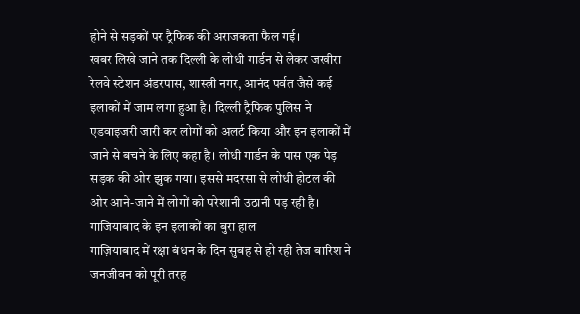होने से सड़कों पर ट्रैफिक की अराजकता फैल गई।
खबर लिखे जाने तक दिल्ली के लोधी गार्डन से लेकर जखीरा रेलवे स्टेशन अंडरपास, शास्त्री नगर, आनंद पर्वत जैसे कई इलाकों में जाम लगा हुआ है। दिल्ली ट्रैफिक पुलिस ने एडवाइजरी जारी कर लोगों को अलर्ट किया और इन इलाकों में जाने से बचने के लिए कहा है। लोधी गार्डन के पास एक पेड़ सड़क की ओर झुक गया। इससे मदरसा से लोधी होटल की ओर आने-जाने में लोगों को परेशानी उठानी पड़ रही है।
गाजियाबाद के इन इलाकों का बुरा हाल
गाज़ियाबाद में रक्षा बंधन के दिन सुबह से हो रही तेज बारिश ने जनजीवन को पूरी तरह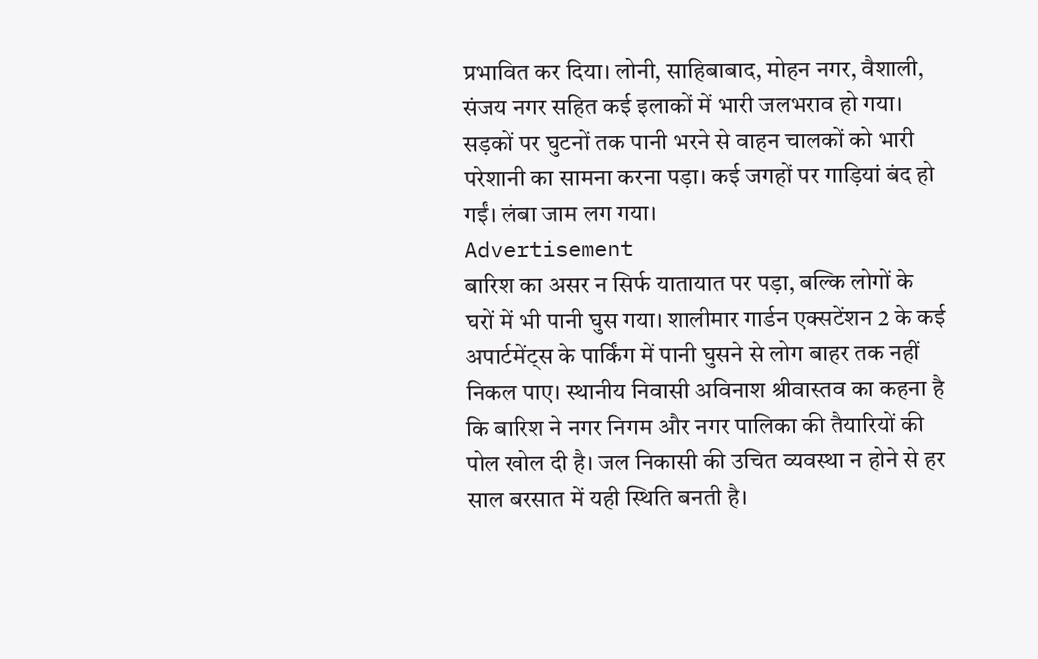प्रभावित कर दिया। लोनी, साहिबाबाद, मोहन नगर, वैशाली, संजय नगर सहित कई इलाकों में भारी जलभराव हो गया। सड़कों पर घुटनों तक पानी भरने से वाहन चालकों को भारी परेशानी का सामना करना पड़ा। कई जगहों पर गाड़ियां बंद हो गईं। लंबा जाम लग गया।
Advertisement
बारिश का असर न सिर्फ यातायात पर पड़ा, बल्कि लोगों के घरों में भी पानी घुस गया। शालीमार गार्डन एक्सटेंशन 2 के कई अपार्टमेंट्स के पार्किंग में पानी घुसने से लोग बाहर तक नहीं निकल पाए। स्थानीय निवासी अविनाश श्रीवास्तव का कहना है कि बारिश ने नगर निगम और नगर पालिका की तैयारियों की पोल खोल दी है। जल निकासी की उचित व्यवस्था न होने से हर साल बरसात में यही स्थिति बनती है।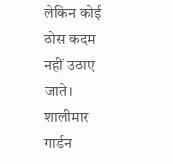लेकिन कोई ठोस कदम नहीं उठाए जाते।
शालीमार गार्डन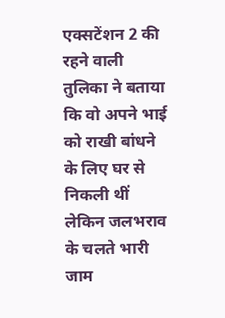एक्सटेंशन 2 की रहने वाली तुलिका ने बताया कि वो अपने भाई को राखी बांधने के लिए घर से निकली थीं लेकिन जलभराव के चलते भारी जाम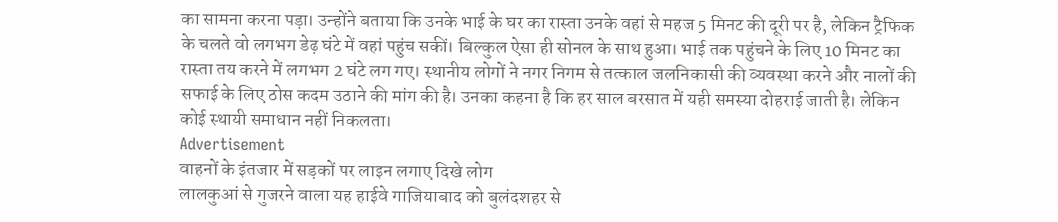का सामना करना पड़ा। उन्होंने बताया कि उनके भाई के घर का रास्ता उनके वहां से महज 5 मिनट की दूरी पर है, लेकिन ट्रैफिक के चलते वो लगभग डेढ़ घंटे में वहां पहुंच सकीं। बिल्कुल ऐसा ही सोनल के साथ हुआ। भाई तक पहुंचने के लिए 10 मिनट का रास्ता तय करने में लगभग 2 घंटे लग गए। स्थानीय लोगों ने नगर निगम से तत्काल जलनिकासी की व्यवस्था करने और नालों की सफाई के लिए ठोस कदम उठाने की मांग की है। उनका कहना है कि हर साल बरसात में यही समस्या दोहराई जाती है। लेकिन कोई स्थायी समाधान नहीं निकलता।
Advertisement
वाहनों के इंतजार में सड़कों पर लाइन लगाए दिखे लोग
लालकुआं से गुजरने वाला यह हाईवे गाजियाबाद को बुलंदशहर से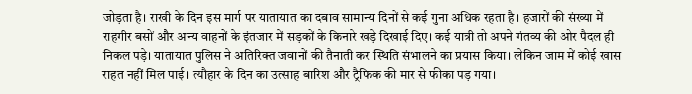जोड़ता है। राखी के दिन इस मार्ग पर यातायात का दबाव सामान्य दिनों से कई गुना अधिक रहता है। हजारों की संख्या में राहगीर बसों और अन्य वाहनों के इंतजार में सड़कों के किनारे खड़े दिखाई दिए। कई यात्री तो अपने गंतव्य की ओर पैदल ही निकल पड़े। यातायात पुलिस ने अतिरिक्त जवानों की तैनाती कर स्थिति संभालने का प्रयास किया। लेकिन जाम में कोई खास राहत नहीं मिल पाई। त्यौहार के दिन का उत्साह बारिश और ट्रैफिक की मार से फीका पड़ गया।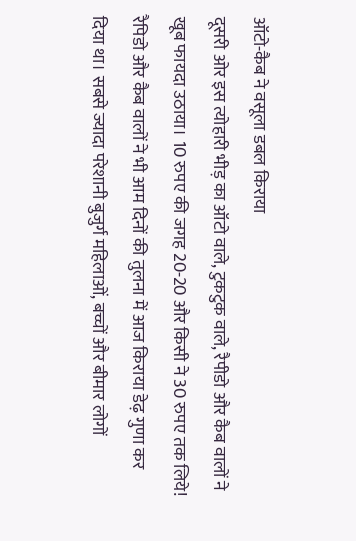ऑटो-कैब ने वसूला डबल किराया
दूसरी ओर इस त्योहारी भीड़ का ऑटो वाले, टुकटुक वाले, रैपीडो और कैब वालों ने खूब फायदा उठाया। 10 रुपए की जगह 20-20 और किसी ने 30 रुपए तक लिये! रैपिडो और कैब वालों ने भी आम दिनों की तुलना में आज किराया डेढ़ गुणा कर दिया था। सबसे ज्यादा परेशानी बुजुर्ग महिलाओं, बच्चों और बीमार लोगों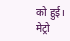को हुई। मेट्रो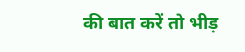की बात करें तो भीड़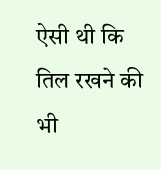ऐसी थी कि तिल रखने की भी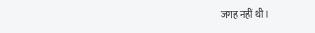जगह नहीं थी।